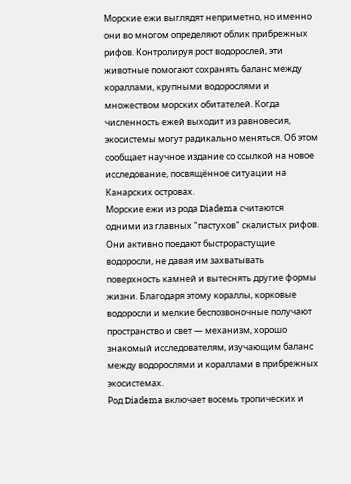Морские ежи выглядят неприметно, но именно они во многом определяют облик прибрежных рифов. Контролируя рост водорослей, эти животные помогают сохранять баланс между кораллами, крупными водорослями и множеством морских обитателей. Когда численность ежей выходит из равновесия, экосистемы могут радикально меняться. Об этом сообщает научное издание со ссылкой на новое исследование, посвящённое ситуации на Канарских островах.
Морские ежи из рода Diadema считаются одними из главных "пастухов" скалистых рифов. Они активно поедают быстрорастущие водоросли, не давая им захватывать поверхность камней и вытеснять другие формы жизни. Благодаря этому кораллы, корковые водоросли и мелкие беспозвоночные получают пространство и свет — механизм, хорошо знакомый исследователям, изучающим баланс между водорослями и кораллами в прибрежных экосистемах.
Род Diadema включает восемь тропических и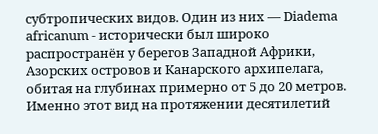субтропических видов. Один из них — Diadema africanum - исторически был широко распространён у берегов Западной Африки, Азорских островов и Канарского архипелага, обитая на глубинах примерно от 5 до 20 метров. Именно этот вид на протяжении десятилетий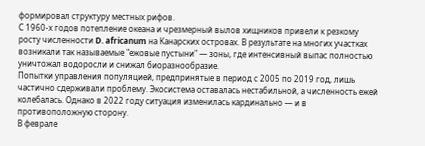формировал структуру местных рифов.
С 1960-х годов потепление океана и чрезмерный вылов хищников привели к резкому росту численности D. africanum на Канарских островах. В результате на многих участках возникали так называемые "ежовые пустыни" — зоны, где интенсивный выпас полностью уничтожал водоросли и снижал биоразнообразие.
Попытки управления популяцией, предпринятые в период с 2005 по 2019 год, лишь частично сдерживали проблему. Экосистема оставалась нестабильной, а численность ежей колебалась. Однако в 2022 году ситуация изменилась кардинально — и в противоположную сторону.
В феврале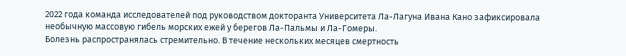2022 года команда исследователей под руководством докторанта Университета Ла-Лагуна Ивана Кано зафиксировала необычную массовую гибель морских ежей у берегов Ла-Пальмы и Ла-Гомеры.
Болезнь распространялась стремительно. В течение нескольких месяцев смертность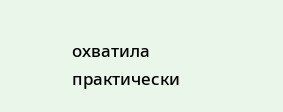охватила практически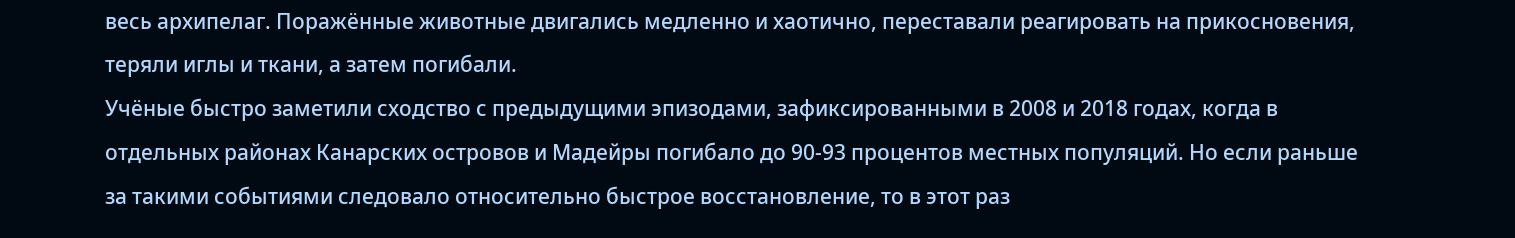весь архипелаг. Поражённые животные двигались медленно и хаотично, переставали реагировать на прикосновения, теряли иглы и ткани, а затем погибали.
Учёные быстро заметили сходство с предыдущими эпизодами, зафиксированными в 2008 и 2018 годах, когда в отдельных районах Канарских островов и Мадейры погибало до 90-93 процентов местных популяций. Но если раньше за такими событиями следовало относительно быстрое восстановление, то в этот раз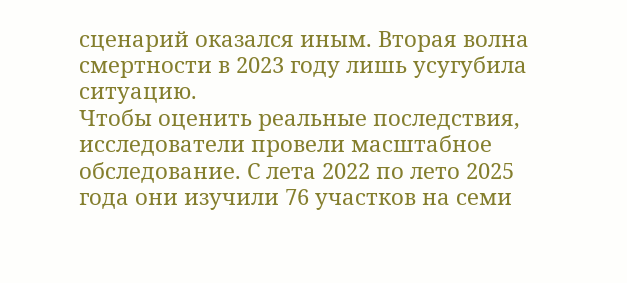сценарий оказался иным. Вторая волна смертности в 2023 году лишь усугубила ситуацию.
Чтобы оценить реальные последствия, исследователи провели масштабное обследование. С лета 2022 по лето 2025 года они изучили 76 участков на семи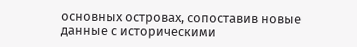основных островах, сопоставив новые данные с историческими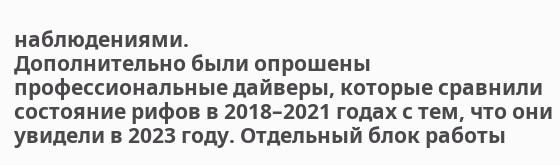наблюдениями.
Дополнительно были опрошены профессиональные дайверы, которые сравнили состояние рифов в 2018–2021 годах с тем, что они увидели в 2023 году. Отдельный блок работы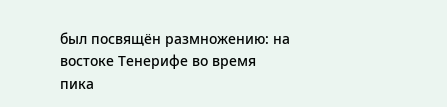был посвящён размножению: на востоке Тенерифе во время пика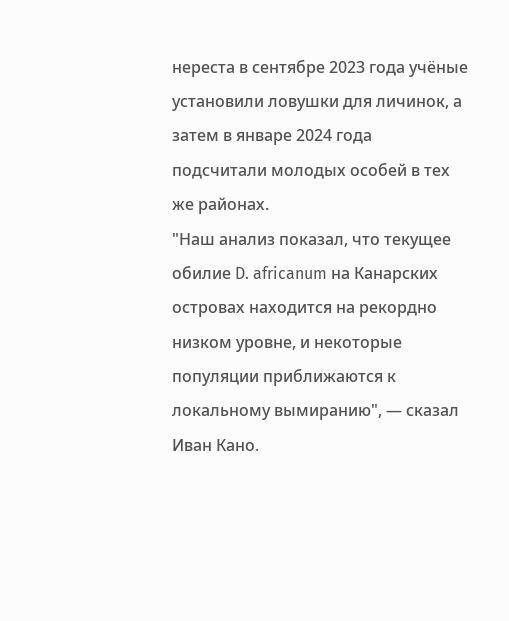нереста в сентябре 2023 года учёные установили ловушки для личинок, а затем в январе 2024 года подсчитали молодых особей в тех же районах.
"Наш анализ показал, что текущее обилие D. africanum на Канарских островах находится на рекордно низком уровне, и некоторые популяции приближаются к локальному вымиранию", — сказал Иван Кано.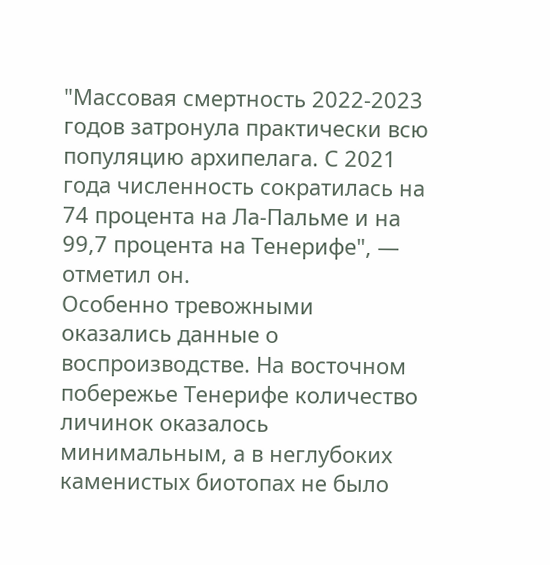"Массовая смертность 2022-2023 годов затронула практически всю популяцию архипелага. С 2021 года численность сократилась на 74 процента на Ла-Пальме и на 99,7 процента на Тенерифе", — отметил он.
Особенно тревожными оказались данные о воспроизводстве. На восточном побережье Тенерифе количество личинок оказалось минимальным, а в неглубоких каменистых биотопах не было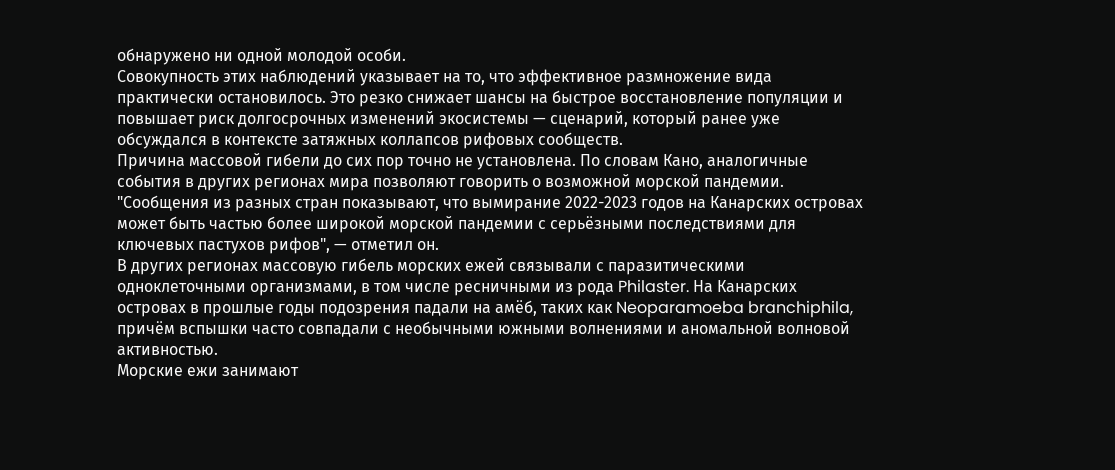обнаружено ни одной молодой особи.
Совокупность этих наблюдений указывает на то, что эффективное размножение вида практически остановилось. Это резко снижает шансы на быстрое восстановление популяции и повышает риск долгосрочных изменений экосистемы — сценарий, который ранее уже обсуждался в контексте затяжных коллапсов рифовых сообществ.
Причина массовой гибели до сих пор точно не установлена. По словам Кано, аналогичные события в других регионах мира позволяют говорить о возможной морской пандемии.
"Сообщения из разных стран показывают, что вымирание 2022-2023 годов на Канарских островах может быть частью более широкой морской пандемии с серьёзными последствиями для ключевых пастухов рифов", — отметил он.
В других регионах массовую гибель морских ежей связывали с паразитическими одноклеточными организмами, в том числе ресничными из рода Philaster. На Канарских островах в прошлые годы подозрения падали на амёб, таких как Neoparamoeba branchiphila, причём вспышки часто совпадали с необычными южными волнениями и аномальной волновой активностью.
Морские ежи занимают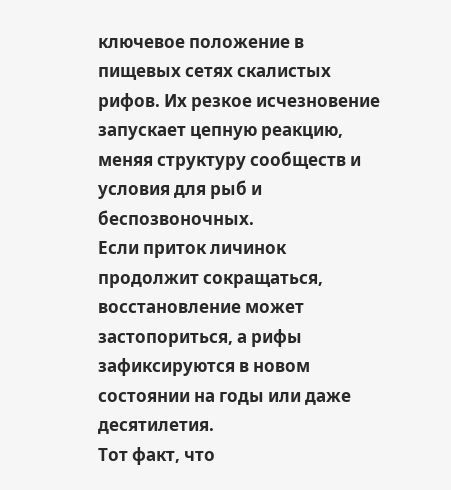ключевое положение в пищевых сетях скалистых рифов. Их резкое исчезновение запускает цепную реакцию, меняя структуру сообществ и условия для рыб и беспозвоночных.
Если приток личинок продолжит сокращаться, восстановление может застопориться, а рифы зафиксируются в новом состоянии на годы или даже десятилетия.
Тот факт, что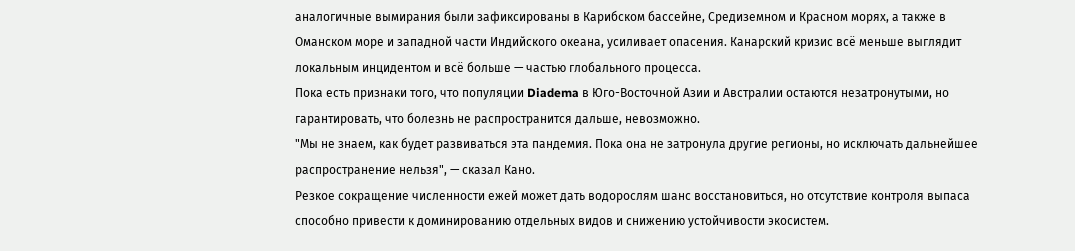аналогичные вымирания были зафиксированы в Карибском бассейне, Средиземном и Красном морях, а также в Оманском море и западной части Индийского океана, усиливает опасения. Канарский кризис всё меньше выглядит локальным инцидентом и всё больше — частью глобального процесса.
Пока есть признаки того, что популяции Diadema в Юго-Восточной Азии и Австралии остаются незатронутыми, но гарантировать, что болезнь не распространится дальше, невозможно.
"Мы не знаем, как будет развиваться эта пандемия. Пока она не затронула другие регионы, но исключать дальнейшее распространение нельзя", — сказал Кано.
Резкое сокращение численности ежей может дать водорослям шанс восстановиться, но отсутствие контроля выпаса способно привести к доминированию отдельных видов и снижению устойчивости экосистем.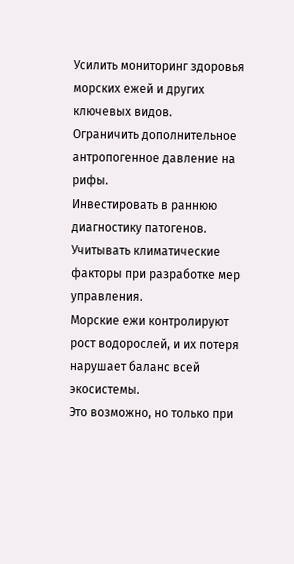Усилить мониторинг здоровья морских ежей и других ключевых видов.
Ограничить дополнительное антропогенное давление на рифы.
Инвестировать в раннюю диагностику патогенов.
Учитывать климатические факторы при разработке мер управления.
Морские ежи контролируют рост водорослей, и их потеря нарушает баланс всей экосистемы.
Это возможно, но только при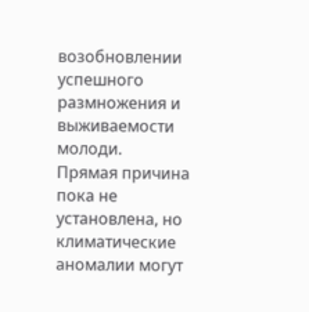возобновлении успешного размножения и выживаемости молоди.
Прямая причина пока не установлена, но климатические аномалии могут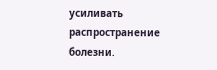усиливать распространение болезни.